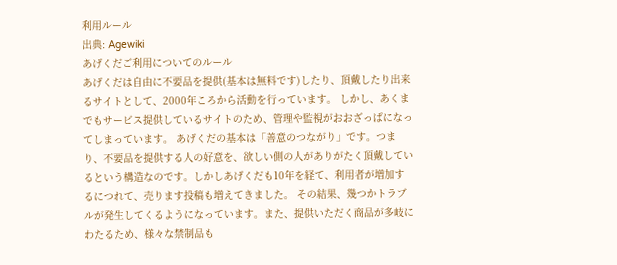利用ルール
出典: Agewiki
あげくだご利用についてのルール
あげくだは自由に不要品を提供(基本は無料です)したり、頂戴したり出来るサイトとして、2000年ころから活動を行っています。 しかし、あくまでもサービス提供しているサイトのため、管理や監視がおおざっぱになってしまっています。 あげくだの基本は「善意のつながり」です。つまり、不要品を提供する人の好意を、欲しい側の人がありがたく頂戴しているという構造なのです。しかしあげくだも10年を経て、利用者が増加するにつれて、売ります投稿も増えてきました。 その結果、幾つかトラブルが発生してくるようになっています。また、提供いただく商品が多岐にわたるため、様々な禁制品も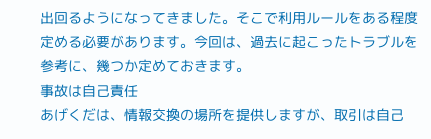出回るようになってきました。そこで利用ルールをある程度定める必要があります。今回は、過去に起こったトラブルを参考に、幾つか定めておきます。
事故は自己責任
あげくだは、情報交換の場所を提供しますが、取引は自己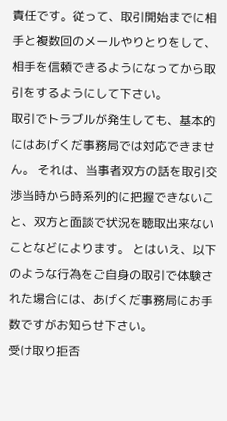責任です。従って、取引開始までに相手と複数回のメールやりとりをして、相手を信頼できるようになってから取引をするようにして下さい。
取引でトラブルが発生しても、基本的にはあげくだ事務局では対応できません。 それは、当事者双方の話を取引交渉当時から時系列的に把握できないこと、双方と面談で状況を聴取出来ないことなどによります。 とはいえ、以下のような行為をご自身の取引で体験された場合には、あげくだ事務局にお手数ですがお知らせ下さい。
受け取り拒否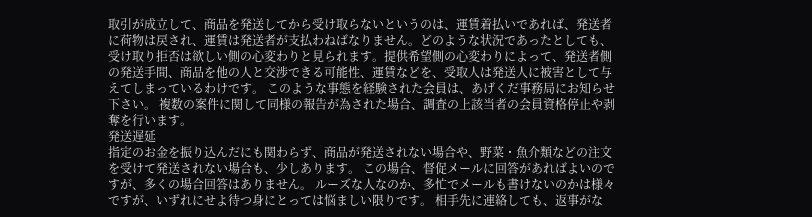取引が成立して、商品を発送してから受け取らないというのは、運賃着払いであれば、発送者に荷物は戻され、運賃は発送者が支払わねばなりません。どのような状況であったとしても、受け取り拒否は欲しい側の心変わりと見られます。提供希望側の心変わりによって、発送者側の発送手間、商品を他の人と交渉できる可能性、運賃などを、受取人は発送人に被害として与えてしまっているわけです。 このような事態を経験された会員は、あげくだ事務局にお知らせ下さい。 複数の案件に関して同様の報告が為された場合、調査の上該当者の会員資格停止や剥奪を行います。
発送遅延
指定のお金を振り込んだにも関わらず、商品が発送されない場合や、野菜・魚介類などの注文を受けて発送されない場合も、少しあります。 この場合、督促メールに回答があればよいのですが、多くの場合回答はありません。 ルーズな人なのか、多忙でメールも書けないのかは様々ですが、いずれにせよ待つ身にとっては悩ましい限りです。 相手先に連絡しても、返事がな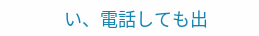い、電話しても出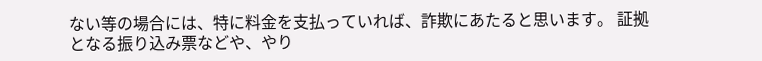ない等の場合には、特に料金を支払っていれば、詐欺にあたると思います。 証拠となる振り込み票などや、やり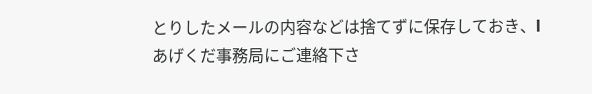とりしたメールの内容などは捨てずに保存しておき、lあげくだ事務局にご連絡下さ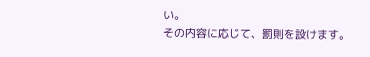い。
その内容に応じて、罰則を設けます。